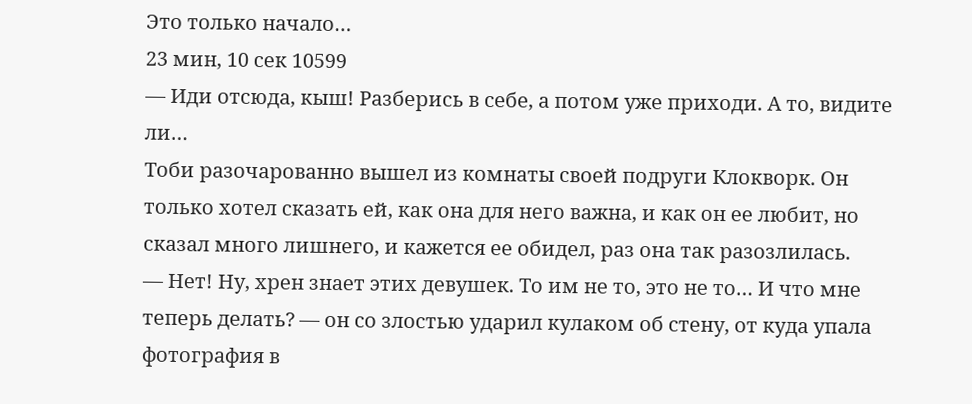Это только начало…
23 мин, 10 сек 10599
— Иди отсюда, кыш! Разберись в себе, а потом уже приходи. А то, видите ли…
Тоби разочарованно вышел из комнаты своей подруги Клокворк. Он только хотел сказать ей, как она для него важна, и как он ее любит, но сказал много лишнего, и кажется ее обидел, раз она так разозлилась.
— Нет! Ну, хрен знает этих девушек. То им не то, это не то… И что мне теперь делать? — он со злостью ударил кулаком об стену, от куда упала фотография в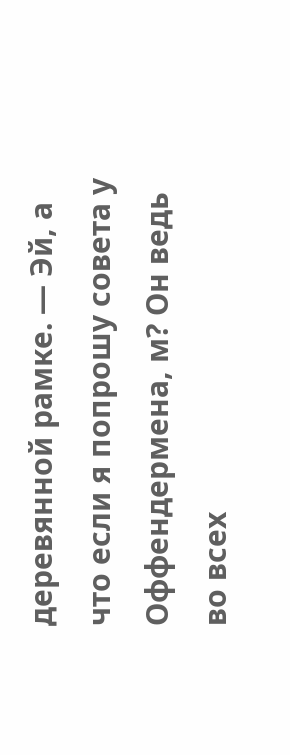деревянной рамке. — Эй, а что если я попрошу совета у Оффендермена, м? Он ведь во всех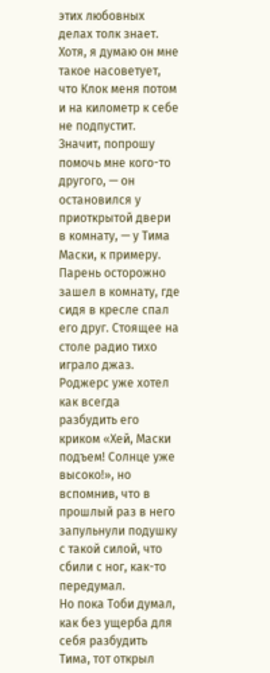этих любовных делах толк знает. Хотя, я думаю он мне такое насоветует, что Клок меня потом и на километр к себе не подпустит. Значит, попрошу помочь мне кого-то другого, — он остановился у приоткрытой двери в комнату, — у Тима Маски, к примеру.
Парень осторожно зашел в комнату, где сидя в кресле спал его друг. Стоящее на столе радио тихо играло джаз. Роджерс уже хотел как всегда разбудить его криком «Хей, Маски подъем! Солнце уже высоко!», но вспомнив, что в прошлый раз в него запульнули подушку с такой силой, что сбили с ног, как-то передумал.
Но пока Тоби думал, как без ущерба для себя разбудить Тима, тот открыл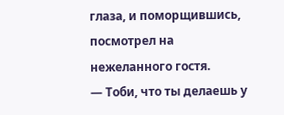глаза, и поморщившись, посмотрел на нежеланного гостя.
— Тоби, что ты делаешь у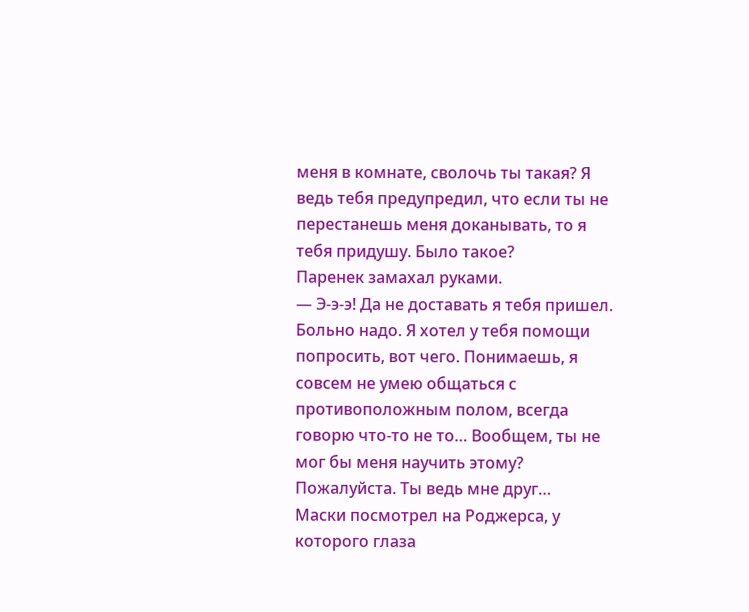меня в комнате, сволочь ты такая? Я ведь тебя предупредил, что если ты не перестанешь меня доканывать, то я тебя придушу. Было такое?
Паренек замахал руками.
— Э-э-э! Да не доставать я тебя пришел. Больно надо. Я хотел у тебя помощи попросить, вот чего. Понимаешь, я совсем не умею общаться с противоположным полом, всегда говорю что-то не то… Вообщем, ты не мог бы меня научить этому? Пожалуйста. Ты ведь мне друг…
Маски посмотрел на Роджерса, у которого глаза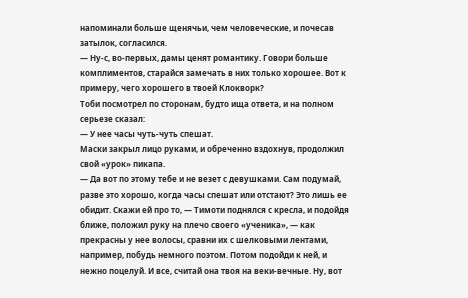напоминали больше щенячьи, чем человеческие, и почесав затылок, согласился.
— Ну-с, во-первых, дамы ценят романтику. Говори больше комплиментов, старайся замечать в них только хорошее. Вот к примеру, чего хорошего в твоей Клокворк?
Тоби посмотрел по сторонам, будто ища ответа, и на полном серьезе сказал:
— У нее часы чуть-чуть спешат.
Маски закрыл лицо руками, и обреченно вздохнув, продолжил свой «урок» пикапа.
— Да вот по этому тебе и не везет с девушками. Сам подумай, разве это хорошо, когда часы спешат или отстают? Это лишь ее обидит. Скажи ей про то, — Тимоти поднялся с кресла, и подойдя ближе, положил руку на плечо своего «ученика», — как прекрасны у нее волосы, сравни их с шелковыми лентами, например, побудь немного поэтом. Потом подойди к ней, и нежно поцелуй. И все, считай она твоя на веки-вечные. Ну, вот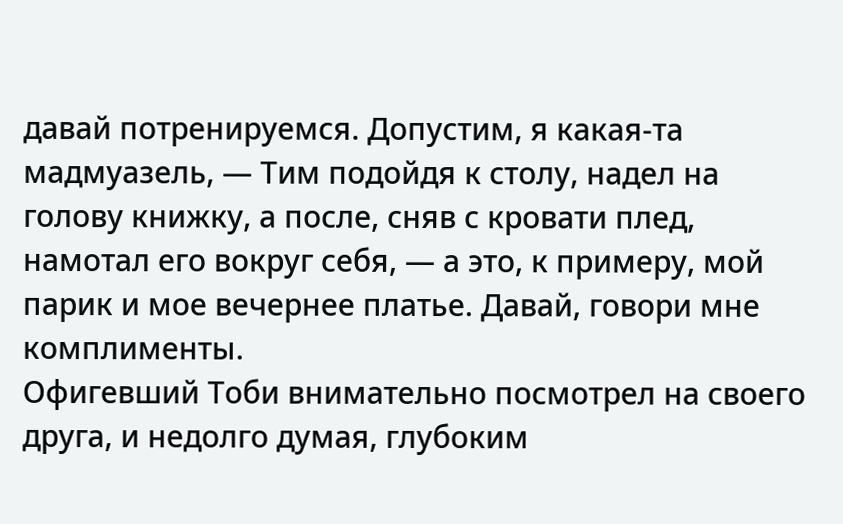давай потренируемся. Допустим, я какая-та мадмуазель, — Тим подойдя к столу, надел на голову книжку, а после, сняв с кровати плед, намотал его вокруг себя, — а это, к примеру, мой парик и мое вечернее платье. Давай, говори мне комплименты.
Офигевший Тоби внимательно посмотрел на своего друга, и недолго думая, глубоким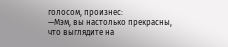голосом, произнес:
—Мэм, вы настолько прекрасны, что выглядите на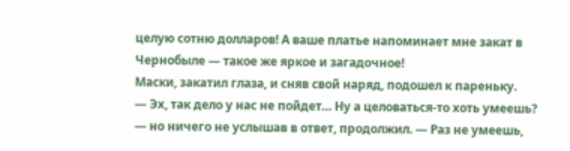целую сотню долларов! А ваше платье напоминает мне закат в Чернобыле — такое же яркое и загадочное!
Маски, закатил глаза, и сняв свой наряд, подошел к пареньку.
— Эх, так дело у нас не пойдет… Ну а целоваться-то хоть умеешь? — но ничего не услышав в ответ, продолжил. — Раз не умеешь,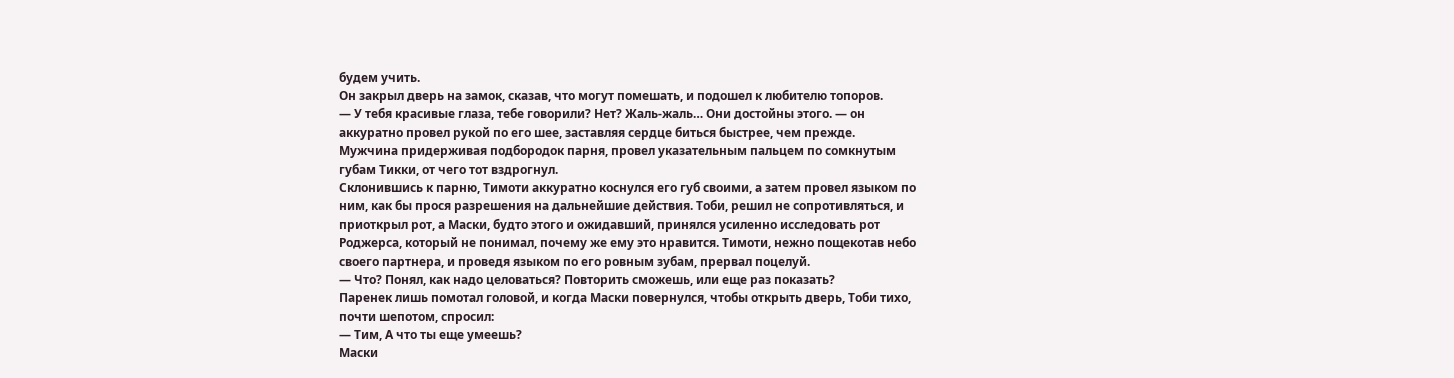будем учить.
Он закрыл дверь на замок, сказав, что могут помешать, и подошел к любителю топоров.
— У тебя красивые глаза, тебе говорили? Нет? Жаль-жаль… Они достойны этого. — он аккуратно провел рукой по его шее, заставляя сердце биться быстрее, чем прежде.
Мужчина придерживая подбородок парня, провел указательным пальцем по сомкнутым губам Тикки, от чего тот вздрогнул.
Склонившись к парню, Тимоти аккуратно коснулся его губ своими, а затем провел языком по ним, как бы прося разрешения на дальнейшие действия. Тоби, решил не сопротивляться, и приоткрыл рот, а Маски, будто этого и ожидавший, принялся усиленно исследовать рот Роджерса, который не понимал, почему же ему это нравится. Тимоти, нежно пощекотав небо своего партнера, и проведя языком по его ровным зубам, прервал поцелуй.
— Что? Понял, как надо целоваться? Повторить сможешь, или еще раз показать?
Паренек лишь помотал головой, и когда Маски повернулся, чтобы открыть дверь, Тоби тихо, почти шепотом, спросил:
— Тим, А что ты еще умеешь?
Маски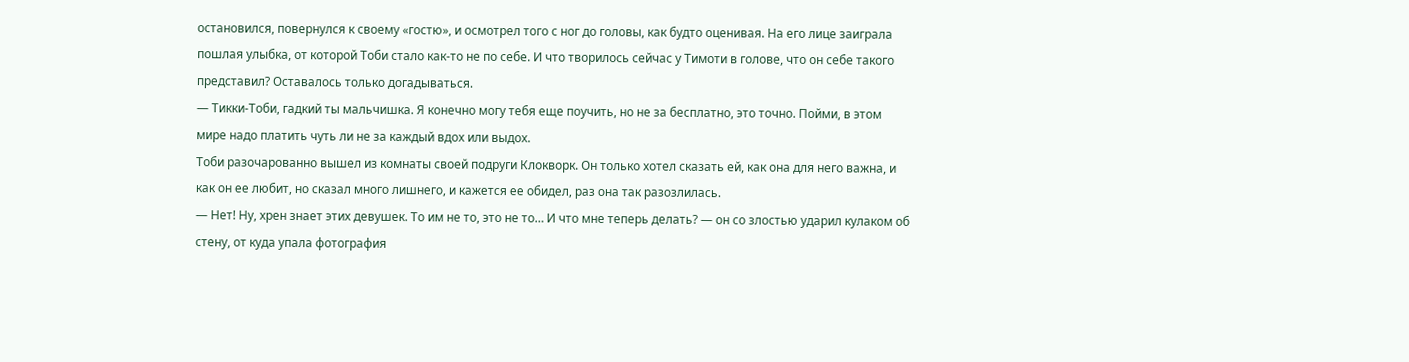остановился, повернулся к своему «гостю», и осмотрел того с ног до головы, как будто оценивая. На его лице заиграла пошлая улыбка, от которой Тоби стало как-то не по себе. И что творилось сейчас у Тимоти в голове, что он себе такого представил? Оставалось только догадываться.
— Тикки-Тоби, гадкий ты мальчишка. Я конечно могу тебя еще поучить, но не за бесплатно, это точно. Пойми, в этом мире надо платить чуть ли не за каждый вдох или выдох.
Тоби разочарованно вышел из комнаты своей подруги Клокворк. Он только хотел сказать ей, как она для него важна, и как он ее любит, но сказал много лишнего, и кажется ее обидел, раз она так разозлилась.
— Нет! Ну, хрен знает этих девушек. То им не то, это не то… И что мне теперь делать? — он со злостью ударил кулаком об стену, от куда упала фотография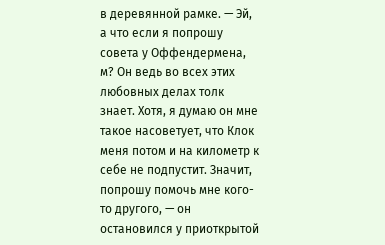в деревянной рамке. — Эй, а что если я попрошу совета у Оффендермена, м? Он ведь во всех этих любовных делах толк знает. Хотя, я думаю он мне такое насоветует, что Клок меня потом и на километр к себе не подпустит. Значит, попрошу помочь мне кого-то другого, — он остановился у приоткрытой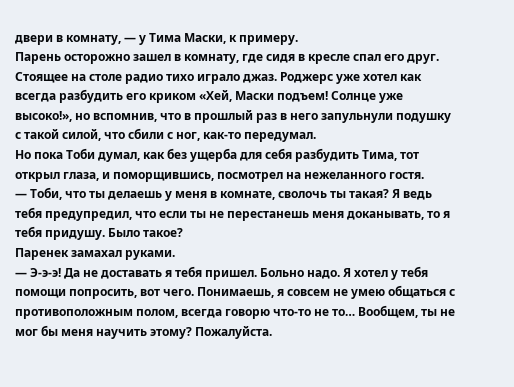двери в комнату, — у Тима Маски, к примеру.
Парень осторожно зашел в комнату, где сидя в кресле спал его друг. Стоящее на столе радио тихо играло джаз. Роджерс уже хотел как всегда разбудить его криком «Хей, Маски подъем! Солнце уже высоко!», но вспомнив, что в прошлый раз в него запульнули подушку с такой силой, что сбили с ног, как-то передумал.
Но пока Тоби думал, как без ущерба для себя разбудить Тима, тот открыл глаза, и поморщившись, посмотрел на нежеланного гостя.
— Тоби, что ты делаешь у меня в комнате, сволочь ты такая? Я ведь тебя предупредил, что если ты не перестанешь меня доканывать, то я тебя придушу. Было такое?
Паренек замахал руками.
— Э-э-э! Да не доставать я тебя пришел. Больно надо. Я хотел у тебя помощи попросить, вот чего. Понимаешь, я совсем не умею общаться с противоположным полом, всегда говорю что-то не то… Вообщем, ты не мог бы меня научить этому? Пожалуйста.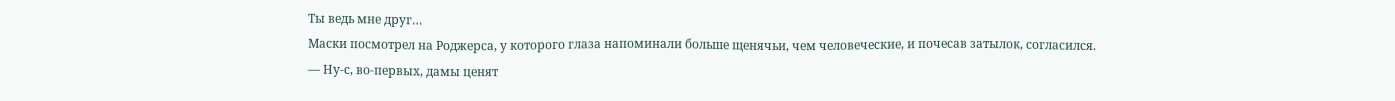Ты ведь мне друг…
Маски посмотрел на Роджерса, у которого глаза напоминали больше щенячьи, чем человеческие, и почесав затылок, согласился.
— Ну-с, во-первых, дамы ценят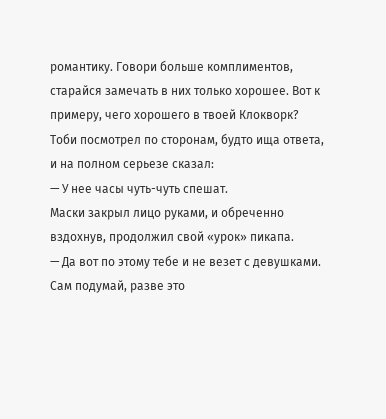романтику. Говори больше комплиментов, старайся замечать в них только хорошее. Вот к примеру, чего хорошего в твоей Клокворк?
Тоби посмотрел по сторонам, будто ища ответа, и на полном серьезе сказал:
— У нее часы чуть-чуть спешат.
Маски закрыл лицо руками, и обреченно вздохнув, продолжил свой «урок» пикапа.
— Да вот по этому тебе и не везет с девушками. Сам подумай, разве это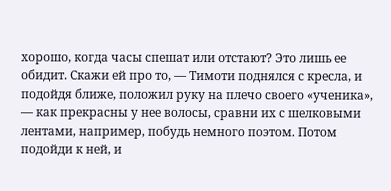хорошо, когда часы спешат или отстают? Это лишь ее обидит. Скажи ей про то, — Тимоти поднялся с кресла, и подойдя ближе, положил руку на плечо своего «ученика», — как прекрасны у нее волосы, сравни их с шелковыми лентами, например, побудь немного поэтом. Потом подойди к ней, и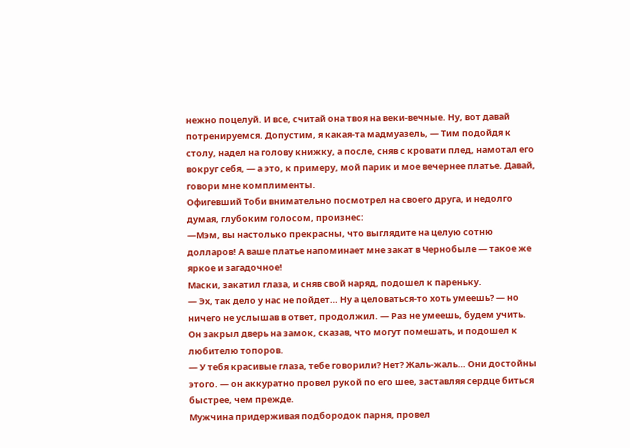нежно поцелуй. И все, считай она твоя на веки-вечные. Ну, вот давай потренируемся. Допустим, я какая-та мадмуазель, — Тим подойдя к столу, надел на голову книжку, а после, сняв с кровати плед, намотал его вокруг себя, — а это, к примеру, мой парик и мое вечернее платье. Давай, говори мне комплименты.
Офигевший Тоби внимательно посмотрел на своего друга, и недолго думая, глубоким голосом, произнес:
—Мэм, вы настолько прекрасны, что выглядите на целую сотню долларов! А ваше платье напоминает мне закат в Чернобыле — такое же яркое и загадочное!
Маски, закатил глаза, и сняв свой наряд, подошел к пареньку.
— Эх, так дело у нас не пойдет… Ну а целоваться-то хоть умеешь? — но ничего не услышав в ответ, продолжил. — Раз не умеешь, будем учить.
Он закрыл дверь на замок, сказав, что могут помешать, и подошел к любителю топоров.
— У тебя красивые глаза, тебе говорили? Нет? Жаль-жаль… Они достойны этого. — он аккуратно провел рукой по его шее, заставляя сердце биться быстрее, чем прежде.
Мужчина придерживая подбородок парня, провел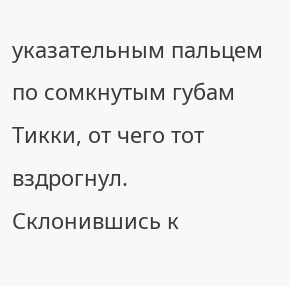указательным пальцем по сомкнутым губам Тикки, от чего тот вздрогнул.
Склонившись к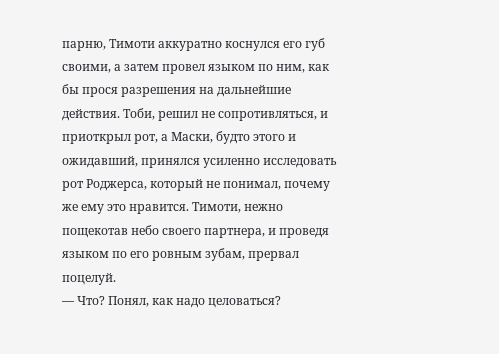парню, Тимоти аккуратно коснулся его губ своими, а затем провел языком по ним, как бы прося разрешения на дальнейшие действия. Тоби, решил не сопротивляться, и приоткрыл рот, а Маски, будто этого и ожидавший, принялся усиленно исследовать рот Роджерса, который не понимал, почему же ему это нравится. Тимоти, нежно пощекотав небо своего партнера, и проведя языком по его ровным зубам, прервал поцелуй.
— Что? Понял, как надо целоваться?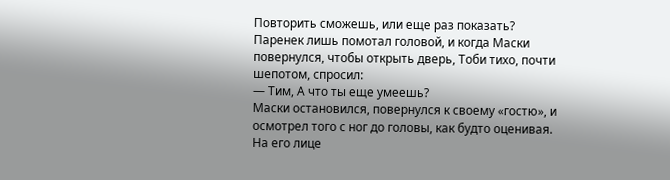Повторить сможешь, или еще раз показать?
Паренек лишь помотал головой, и когда Маски повернулся, чтобы открыть дверь, Тоби тихо, почти шепотом, спросил:
— Тим, А что ты еще умеешь?
Маски остановился, повернулся к своему «гостю», и осмотрел того с ног до головы, как будто оценивая. На его лице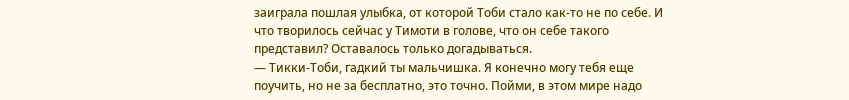заиграла пошлая улыбка, от которой Тоби стало как-то не по себе. И что творилось сейчас у Тимоти в голове, что он себе такого представил? Оставалось только догадываться.
— Тикки-Тоби, гадкий ты мальчишка. Я конечно могу тебя еще поучить, но не за бесплатно, это точно. Пойми, в этом мире надо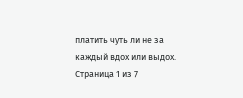платить чуть ли не за каждый вдох или выдох.
Страница 1 из 7